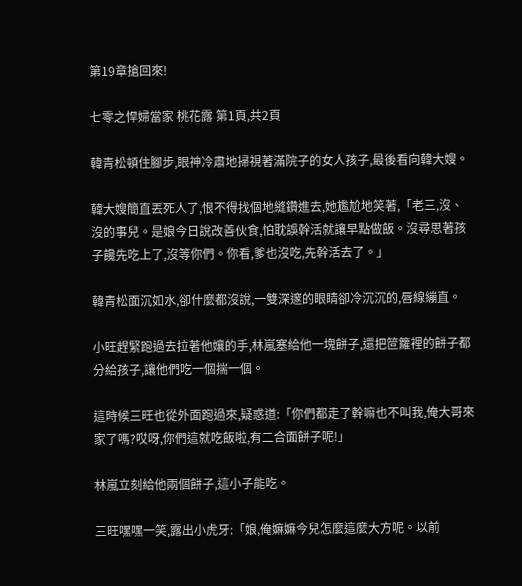第19章搶回來!

七零之悍婦當家 桃花露 第1頁,共2頁

韓青松頓住腳步,眼神冷肅地掃視著滿院子的女人孩子,最後看向韓大嫂。

韓大嫂簡直丟死人了,恨不得找個地縫鑽進去,她尷尬地笑著,「老三,沒、沒的事兒。是娘今日說改善伙食,怕耽誤幹活就讓早點做飯。沒尋思著孩子饞先吃上了,沒等你們。你看,爹也沒吃,先幹活去了。」

韓青松面沉如水,卻什麼都沒說,一雙深邃的眼睛卻冷沉沉的,唇線繃直。

小旺趕緊跑過去拉著他孃的手,林嵐塞給他一塊餅子,還把笸籮裡的餅子都分給孩子,讓他們吃一個揣一個。

這時候三旺也從外面跑過來,疑惑道:「你們都走了幹嘛也不叫我,俺大哥來家了嗎?哎呀,你們這就吃飯啦,有二合面餅子呢!」

林嵐立刻給他兩個餅子,這小子能吃。

三旺嘿嘿一笑,露出小虎牙:「娘,俺嫲嫲今兒怎麼這麼大方呢。以前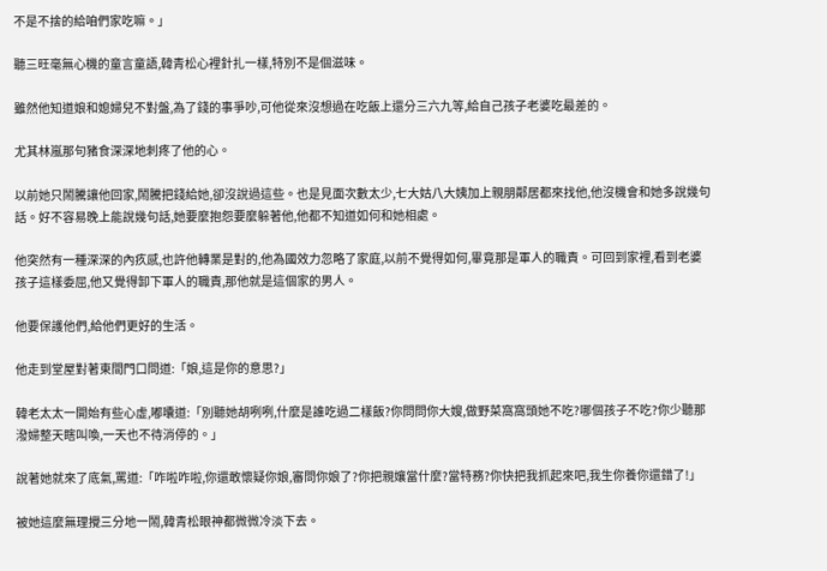不是不捨的給咱們家吃嘛。」

聽三旺毫無心機的童言童語,韓青松心裡針扎一樣,特別不是個滋味。

雖然他知道娘和媳婦兒不對盤,為了錢的事爭吵,可他從來沒想過在吃飯上還分三六九等,給自己孩子老婆吃最差的。

尤其林嵐那句豬食深深地刺疼了他的心。

以前她只鬧騰讓他回家,鬧騰把錢給她,卻沒說過這些。也是見面次數太少,七大姑八大姨加上親朋鄰居都來找他,他沒機會和她多說幾句話。好不容易晚上能說幾句話,她要麼抱怨要麼躲著他,他都不知道如何和她相處。

他突然有一種深深的內疚感,也許他轉業是對的,他為國效力忽略了家庭,以前不覺得如何,畢竟那是軍人的職責。可回到家裡,看到老婆孩子這樣委屈,他又覺得卸下軍人的職責,那他就是這個家的男人。

他要保護他們,給他們更好的生活。

他走到堂屋對著東間門口問道:「娘,這是你的意思?」

韓老太太一開始有些心虛,嘟囔道:「別聽她胡咧咧,什麼是誰吃過二樣飯?你問問你大嫂,做野菜窩窩頭她不吃?哪個孩子不吃?你少聽那潑婦整天瞎叫喚,一天也不待消停的。」

說著她就來了底氣,罵道:「咋啦咋啦,你還敢懷疑你娘,審問你娘了?你把親孃當什麼?當特務?你快把我抓起來吧,我生你養你還錯了!」

被她這麼無理攪三分地一鬧,韓青松眼神都微微冷淡下去。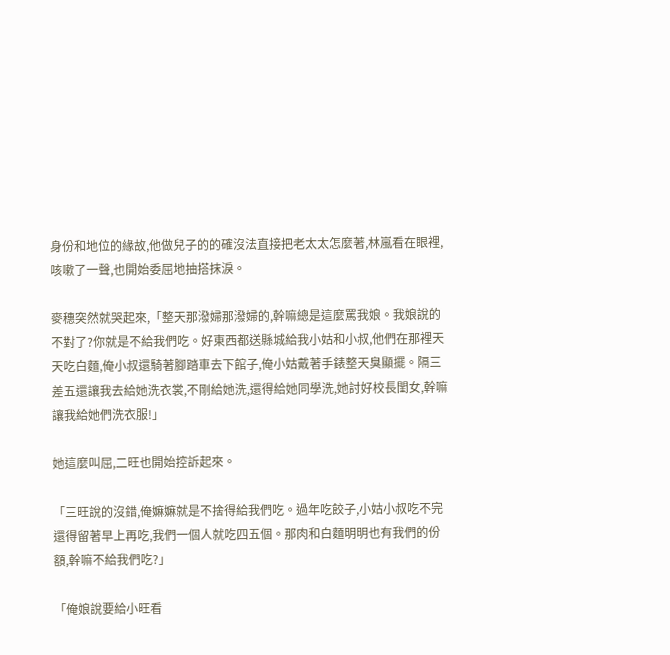身份和地位的緣故,他做兒子的的確沒法直接把老太太怎麼著,林嵐看在眼裡,咳嗽了一聲,也開始委屈地抽搭抹淚。

麥穗突然就哭起來,「整天那潑婦那潑婦的,幹嘛總是這麼罵我娘。我娘說的不對了?你就是不給我們吃。好東西都送縣城給我小姑和小叔,他們在那裡天天吃白麵,俺小叔還騎著腳踏車去下館子,俺小姑戴著手錶整天臭顯擺。隔三差五還讓我去給她洗衣裳,不剛給她洗,還得給她同學洗,她討好校長閨女,幹嘛讓我給她們洗衣服!」

她這麼叫屈,二旺也開始控訴起來。

「三旺說的沒錯,俺嫲嫲就是不捨得給我們吃。過年吃餃子,小姑小叔吃不完還得留著早上再吃,我們一個人就吃四五個。那肉和白麵明明也有我們的份額,幹嘛不給我們吃?」

「俺娘說要給小旺看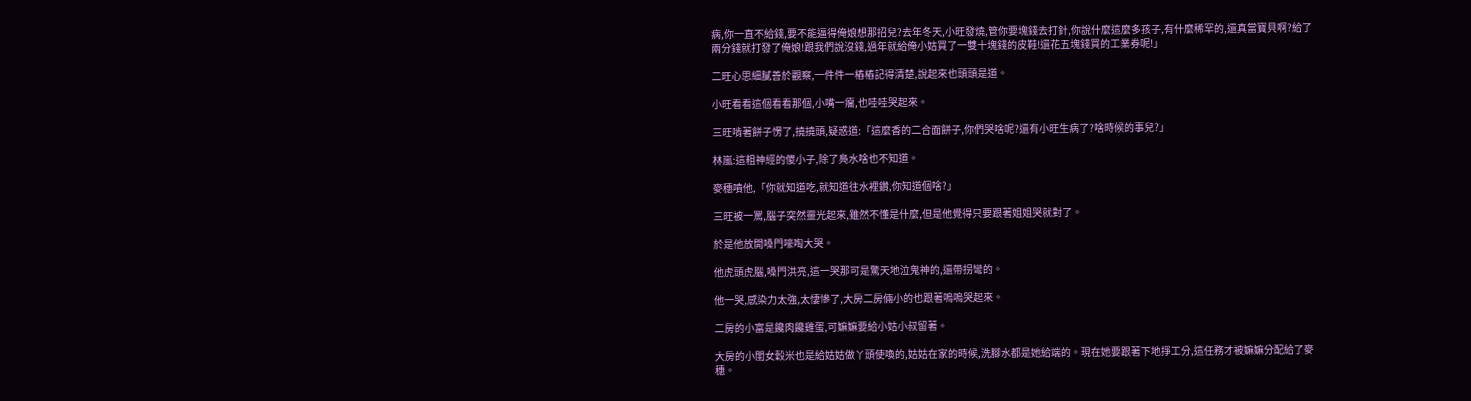病,你一直不給錢,要不能逼得俺娘想那招兒?去年冬天,小旺發燒,管你要塊錢去打針,你說什麼這麼多孩子,有什麼稀罕的,還真當寶貝啊?給了兩分錢就打發了俺娘!跟我們說沒錢,過年就給俺小姑買了一雙十塊錢的皮鞋!還花五塊錢買的工業券呢!」

二旺心思細膩善於觀察,一件件一樁樁記得清楚,說起來也頭頭是道。

小旺看看這個看看那個,小嘴一癟,也哇哇哭起來。

三旺啃著餅子愣了,撓撓頭,疑惑道:「這麼香的二合面餅子,你們哭啥呢?還有小旺生病了?啥時候的事兒?」

林嵐:這粗神經的傻小子,除了鳧水啥也不知道。

麥穗噴他,「你就知道吃,就知道往水裡鑽,你知道個啥?」

三旺被一罵,腦子突然靈光起來,雖然不懂是什麼,但是他覺得只要跟著姐姐哭就對了。

於是他放開嗓門嚎啕大哭。

他虎頭虎腦,嗓門洪亮,這一哭那可是驚天地泣鬼神的,還帶拐彎的。

他一哭,感染力太強,太悽慘了,大房二房倆小的也跟著嗚嗚哭起來。

二房的小富是饞肉饞雞蛋,可嫲嫲要給小姑小叔留著。

大房的小閨女穀米也是給姑姑做丫頭使喚的,姑姑在家的時候,洗腳水都是她給端的。現在她要跟著下地掙工分,這任務才被嫲嫲分配給了麥穗。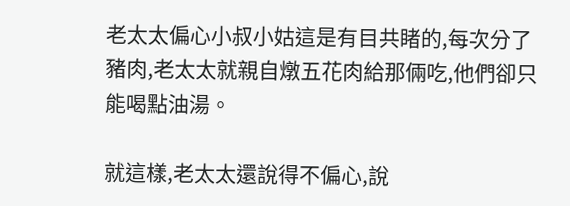老太太偏心小叔小姑這是有目共睹的,每次分了豬肉,老太太就親自燉五花肉給那倆吃,他們卻只能喝點油湯。

就這樣,老太太還說得不偏心,說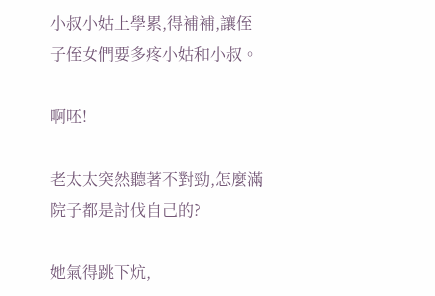小叔小姑上學累,得補補,讓侄子侄女們要多疼小姑和小叔。

啊呸!

老太太突然聽著不對勁,怎麼滿院子都是討伐自己的?

她氣得跳下炕,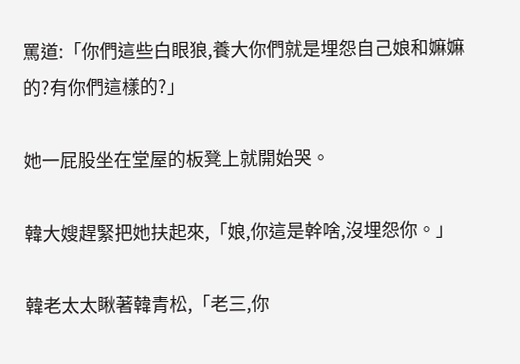罵道:「你們這些白眼狼,養大你們就是埋怨自己娘和嫲嫲的?有你們這樣的?」

她一屁股坐在堂屋的板凳上就開始哭。

韓大嫂趕緊把她扶起來,「娘,你這是幹啥,沒埋怨你。」

韓老太太瞅著韓青松,「老三,你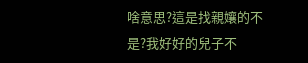啥意思?這是找親孃的不是?我好好的兒子不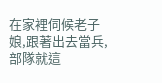在家裡伺候老子娘,跟著出去當兵,部隊就這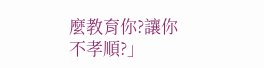麼教育你?讓你不孝順?」